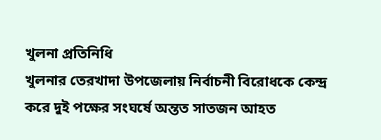খুলনা প্রতিনিধি
খুলনার তেরখাদা উপজেলায় নির্বাচনী বিরোধকে কেন্দ্র করে দুই পক্ষের সংঘর্ষে অন্তত সাতজন আহত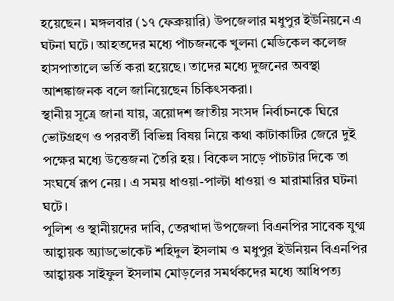হয়েছেন। মঙ্গলবার (১৭ ফেব্রুয়ারি) উপজেলার মধুপুর ইউনিয়নে এ ঘটনা ঘটে। আহতদের মধ্যে পাঁচজনকে খুলনা মেডিকেল কলেজ হাসপাতালে ভর্তি করা হয়েছে। তাদের মধ্যে দুজনের অবস্থা আশঙ্কাজনক বলে জানিয়েছেন চিকিৎসকরা।
স্থানীয় সূত্রে জানা যায়, ত্রয়োদশ জাতীয় সংসদ নির্বাচনকে ঘিরে ভোটগ্রহণ ও পরবর্তী বিভিন্ন বিষয় নিয়ে কথা কাটাকাটির জেরে দুই পক্ষের মধ্যে উত্তেজনা তৈরি হয়। বিকেল সাড়ে পাঁচটার দিকে তা সংঘর্ষে রূপ নেয়। এ সময় ধাওয়া-পাল্টা ধাওয়া ও মারামারির ঘটনা ঘটে।
পুলিশ ও স্থানীয়দের দাবি, তেরখাদা উপজেলা বিএনপির সাবেক যুগ্ম আহ্বায়ক অ্যাডভোকেট শহিদুল ইসলাম ও মধুপুর ইউনিয়ন বিএনপির আহ্বায়ক সাইফুল ইসলাম মোড়লের সমর্থকদের মধ্যে আধিপত্য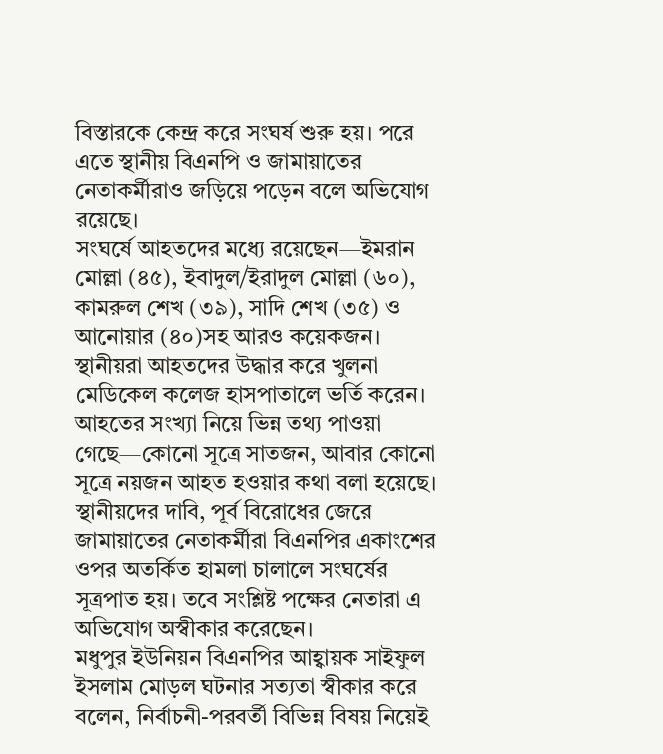বিস্তারকে কেন্দ্র করে সংঘর্ষ শুরু হয়। পরে এতে স্থানীয় বিএনপি ও জামায়াতের নেতাকর্মীরাও জড়িয়ে পড়েন বলে অভিযোগ রয়েছে।
সংঘর্ষে আহতদের মধ্যে রয়েছেন—ইমরান মোল্লা (৪৫), ইবাদুল/ইরাদুল মোল্লা (৬০), কামরুল শেখ (৩৯), সাদি শেখ (৩৫) ও আনোয়ার (৪০)সহ আরও কয়েকজন। স্থানীয়রা আহতদের উদ্ধার করে খুলনা মেডিকেল কলেজ হাসপাতালে ভর্তি করেন। আহতের সংখ্যা নিয়ে ভিন্ন তথ্য পাওয়া গেছে—কোনো সূত্রে সাতজন, আবার কোনো সূত্রে নয়জন আহত হওয়ার কথা বলা হয়েছে।
স্থানীয়দের দাবি, পূর্ব বিরোধের জেরে জামায়াতের নেতাকর্মীরা বিএনপির একাংশের ওপর অতর্কিত হামলা চালালে সংঘর্ষের সূত্রপাত হয়। তবে সংশ্লিষ্ট পক্ষের নেতারা এ অভিযোগ অস্বীকার করেছেন।
মধুপুর ইউনিয়ন বিএনপির আহ্বায়ক সাইফুল ইসলাম মোড়ল ঘটনার সত্যতা স্বীকার করে বলেন, নির্বাচনী-পরবর্তী বিভিন্ন বিষয় নিয়েই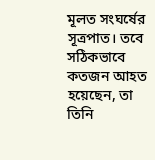মূলত সংঘর্ষের সূত্রপাত। তবে সঠিকভাবে কতজন আহত হয়েছেন, তা তিনি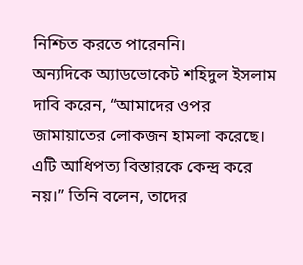নিশ্চিত করতে পারেননি।
অন্যদিকে অ্যাডভোকেট শহিদুল ইসলাম দাবি করেন, “আমাদের ওপর জামায়াতের লোকজন হামলা করেছে। এটি আধিপত্য বিস্তারকে কেন্দ্র করে নয়।” তিনি বলেন, তাদের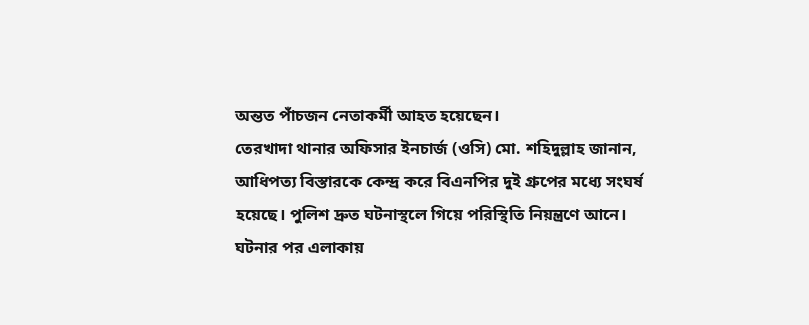অন্তত পাঁচজন নেতাকর্মী আহত হয়েছেন।
তেরখাদা থানার অফিসার ইনচার্জ (ওসি) মো. শহিদুল্লাহ জানান, আধিপত্য বিস্তারকে কেন্দ্র করে বিএনপির দুই গ্রুপের মধ্যে সংঘর্ষ হয়েছে। পুলিশ দ্রুত ঘটনাস্থলে গিয়ে পরিস্থিতি নিয়ন্ত্রণে আনে।
ঘটনার পর এলাকায়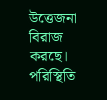উত্তেজনা বিরাজ করছে। পরিস্থিতি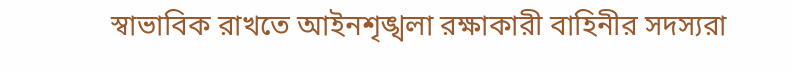স্বাভাবিক রাখতে আইনশৃঙ্খলা রক্ষাকারী বাহিনীর সদস্যরা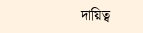দায়িত্ব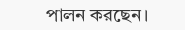পালন করছেন।